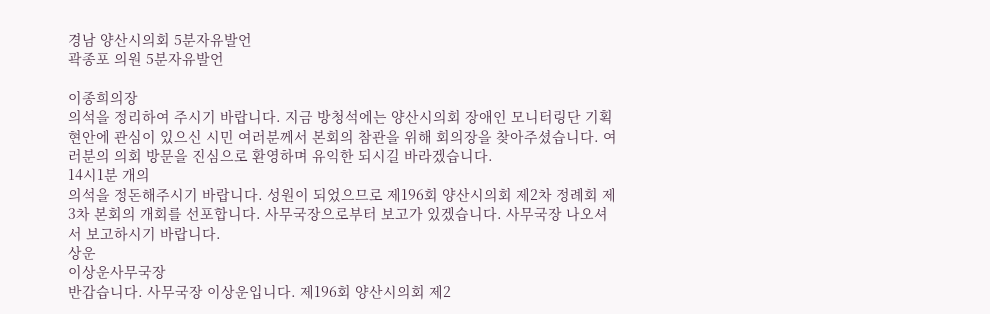경남 양산시의회 5분자유발언
곽종포 의원 5분자유발언

이종희의장
의석을 정리하여 주시기 바랍니다. 지금 방청석에는 양산시의회 장애인 모니터링단 기획현안에 관심이 있으신 시민 여러분께서 본회의 참관을 위해 회의장을 찾아주셨습니다. 여러분의 의회 방문을 진심으로 환영하며 유익한 되시길 바라겠습니다.
14시1분 개의
의석을 정돈해주시기 바랍니다. 성원이 되었으므로 제196회 양산시의회 제2차 정례회 제3차 본회의 개회를 선포합니다. 사무국장으로부터 보고가 있겠습니다. 사무국장 나오셔서 보고하시기 바랍니다.
상운
이상운사무국장
반갑습니다. 사무국장 이상운입니다. 제196회 양산시의회 제2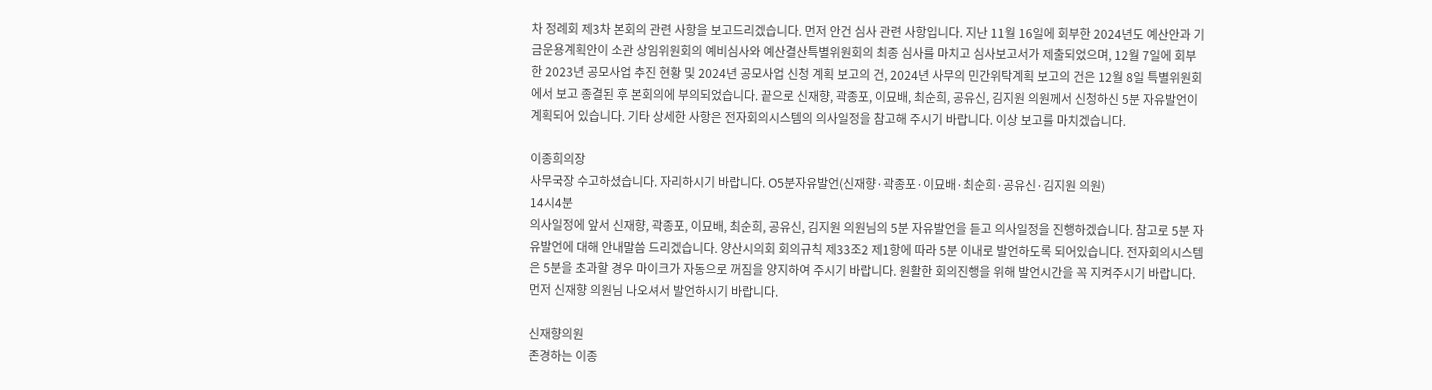차 정례회 제3차 본회의 관련 사항을 보고드리겠습니다. 먼저 안건 심사 관련 사항입니다. 지난 11월 16일에 회부한 2024년도 예산안과 기금운용계획안이 소관 상임위원회의 예비심사와 예산결산특별위원회의 최종 심사를 마치고 심사보고서가 제출되었으며, 12월 7일에 회부한 2023년 공모사업 추진 현황 및 2024년 공모사업 신청 계획 보고의 건, 2024년 사무의 민간위탁계획 보고의 건은 12월 8일 특별위원회에서 보고 종결된 후 본회의에 부의되었습니다. 끝으로 신재향, 곽종포, 이묘배, 최순희, 공유신, 김지원 의원께서 신청하신 5분 자유발언이 계획되어 있습니다. 기타 상세한 사항은 전자회의시스템의 의사일정을 참고해 주시기 바랍니다. 이상 보고를 마치겠습니다.

이종희의장
사무국장 수고하셨습니다. 자리하시기 바랍니다. O5분자유발언(신재향·곽종포·이묘배·최순희·공유신·김지원 의원)
14시4분
의사일정에 앞서 신재향, 곽종포, 이묘배, 최순희, 공유신, 김지원 의원님의 5분 자유발언을 듣고 의사일정을 진행하겠습니다. 참고로 5분 자유발언에 대해 안내말씀 드리겠습니다. 양산시의회 회의규칙 제33조2 제1항에 따라 5분 이내로 발언하도록 되어있습니다. 전자회의시스템은 5분을 초과할 경우 마이크가 자동으로 꺼짐을 양지하여 주시기 바랍니다. 원활한 회의진행을 위해 발언시간을 꼭 지켜주시기 바랍니다. 먼저 신재향 의원님 나오셔서 발언하시기 바랍니다.

신재향의원
존경하는 이종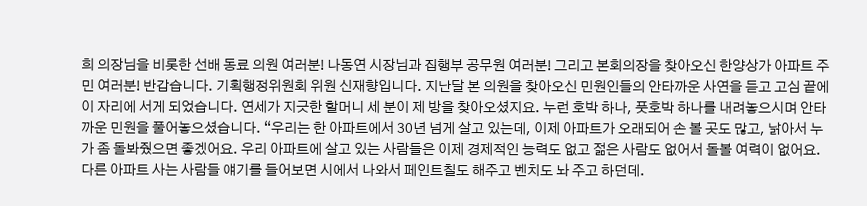희 의장님을 비롯한 선배 동료 의원 여러분! 나동연 시장님과 집행부 공무원 여러분! 그리고 본회의장을 찾아오신 한양상가 아파트 주민 여러분! 반갑습니다. 기획행정위원회 위원 신재향입니다. 지난달 본 의원을 찾아오신 민원인들의 안타까운 사연을 듣고 고심 끝에 이 자리에 서게 되었습니다. 연세가 지긋한 할머니 세 분이 제 방을 찾아오셨지요. 누런 호박 하나, 풋호박 하나를 내려놓으시며 안타까운 민원을 풀어놓으셨습니다. “우리는 한 아파트에서 30년 넘게 살고 있는데, 이제 아파트가 오래되어 손 볼 곳도 많고, 낡아서 누가 좀 돌봐줬으면 좋겠어요. 우리 아파트에 살고 있는 사람들은 이제 경제적인 능력도 없고 젊은 사람도 없어서 돌볼 여력이 없어요. 다른 아파트 사는 사람들 얘기를 들어보면 시에서 나와서 페인트칠도 해주고 벤치도 놔 주고 하던데.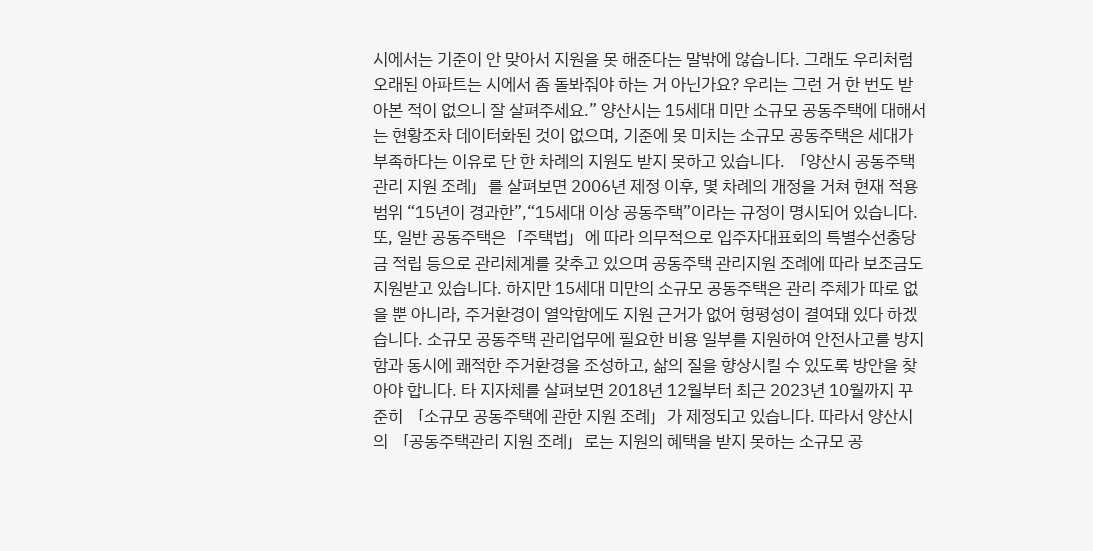시에서는 기준이 안 맞아서 지원을 못 해준다는 말밖에 않습니다. 그래도 우리처럼 오래된 아파트는 시에서 좀 돌봐줘야 하는 거 아닌가요? 우리는 그런 거 한 번도 받아본 적이 없으니 잘 살펴주세요.” 양산시는 15세대 미만 소규모 공동주택에 대해서는 현황조차 데이터화된 것이 없으며, 기준에 못 미치는 소규모 공동주택은 세대가 부족하다는 이유로 단 한 차례의 지원도 받지 못하고 있습니다. 「양산시 공동주택관리 지원 조례」를 살펴보면 2006년 제정 이후, 몇 차례의 개정을 거쳐 현재 적용 범위 “15년이 경과한”,“15세대 이상 공동주택”이라는 규정이 명시되어 있습니다. 또, 일반 공동주택은「주택법」에 따라 의무적으로 입주자대표회의 특별수선충당금 적립 등으로 관리체계를 갖추고 있으며 공동주택 관리지원 조례에 따라 보조금도 지원받고 있습니다. 하지만 15세대 미만의 소규모 공동주택은 관리 주체가 따로 없을 뿐 아니라, 주거환경이 열악함에도 지원 근거가 없어 형평성이 결여돼 있다 하겠습니다. 소규모 공동주택 관리업무에 필요한 비용 일부를 지원하여 안전사고를 방지함과 동시에 쾌적한 주거환경을 조성하고, 삶의 질을 향상시킬 수 있도록 방안을 찾아야 합니다. 타 지자체를 살펴보면 2018년 12월부터 최근 2023년 10월까지 꾸준히 「소규모 공동주택에 관한 지원 조례」가 제정되고 있습니다. 따라서 양산시의 「공동주택관리 지원 조례」로는 지원의 혜택을 받지 못하는 소규모 공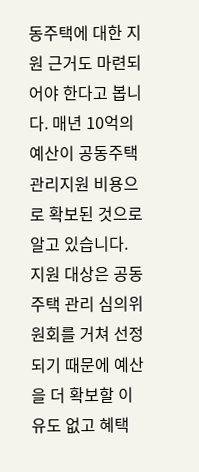동주택에 대한 지원 근거도 마련되어야 한다고 봅니다. 매년 10억의 예산이 공동주택 관리지원 비용으로 확보된 것으로 알고 있습니다. 지원 대상은 공동주택 관리 심의위원회를 거쳐 선정되기 때문에 예산을 더 확보할 이유도 없고 혜택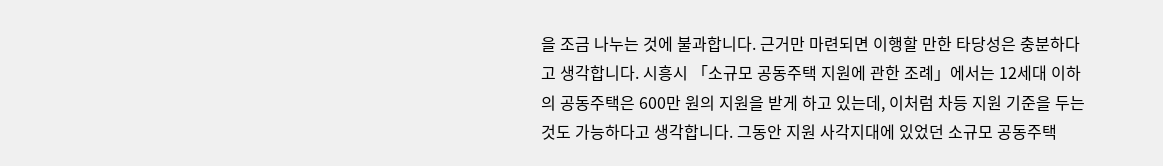을 조금 나누는 것에 불과합니다. 근거만 마련되면 이행할 만한 타당성은 충분하다고 생각합니다. 시흥시 「소규모 공동주택 지원에 관한 조례」에서는 12세대 이하의 공동주택은 600만 원의 지원을 받게 하고 있는데, 이처럼 차등 지원 기준을 두는 것도 가능하다고 생각합니다. 그동안 지원 사각지대에 있었던 소규모 공동주택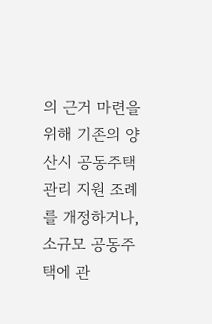의 근거 마련을 위해 기존의 양산시 공동주택관리 지원 조례를 개정하거나, 소규모 공동주택에 관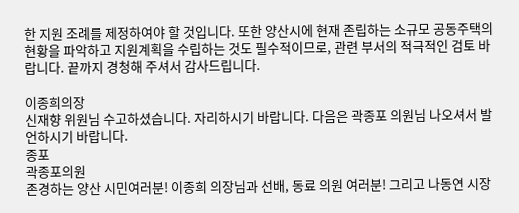한 지원 조례를 제정하여야 할 것입니다. 또한 양산시에 현재 존립하는 소규모 공동주택의 현황을 파악하고 지원계획을 수립하는 것도 필수적이므로, 관련 부서의 적극적인 검토 바랍니다. 끝까지 경청해 주셔서 감사드립니다.

이종희의장
신재향 위원님 수고하셨습니다. 자리하시기 바랍니다. 다음은 곽종포 의원님 나오셔서 발언하시기 바랍니다.
종포
곽종포의원
존경하는 양산 시민여러분! 이종희 의장님과 선배, 동료 의원 여러분! 그리고 나동연 시장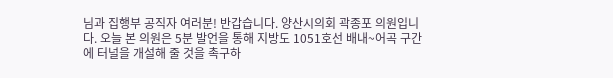님과 집행부 공직자 여러분! 반갑습니다. 양산시의회 곽종포 의원입니다. 오늘 본 의원은 5분 발언을 통해 지방도 1051호선 배내~어곡 구간에 터널을 개설해 줄 것을 촉구하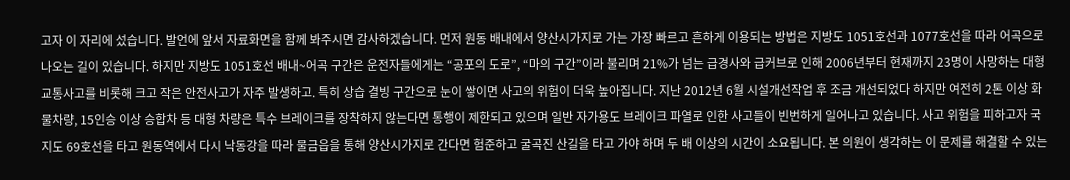고자 이 자리에 섰습니다. 발언에 앞서 자료화면을 함께 봐주시면 감사하겠습니다. 먼저 원동 배내에서 양산시가지로 가는 가장 빠르고 흔하게 이용되는 방법은 지방도 1051호선과 1077호선을 따라 어곡으로 나오는 길이 있습니다. 하지만 지방도 1051호선 배내~어곡 구간은 운전자들에게는 “공포의 도로”, “마의 구간”이라 불리며 21%가 넘는 급경사와 급커브로 인해 2006년부터 현재까지 23명이 사망하는 대형 교통사고를 비롯해 크고 작은 안전사고가 자주 발생하고. 특히 상습 결빙 구간으로 눈이 쌓이면 사고의 위험이 더욱 높아집니다. 지난 2012년 6월 시설개선작업 후 조금 개선되었다 하지만 여전히 2톤 이상 화물차량, 15인승 이상 승합차 등 대형 차량은 특수 브레이크를 장착하지 않는다면 통행이 제한되고 있으며 일반 자가용도 브레이크 파열로 인한 사고들이 빈번하게 일어나고 있습니다. 사고 위험을 피하고자 국지도 69호선을 타고 원동역에서 다시 낙동강을 따라 물금읍을 통해 양산시가지로 간다면 험준하고 굴곡진 산길을 타고 가야 하며 두 배 이상의 시간이 소요됩니다. 본 의원이 생각하는 이 문제를 해결할 수 있는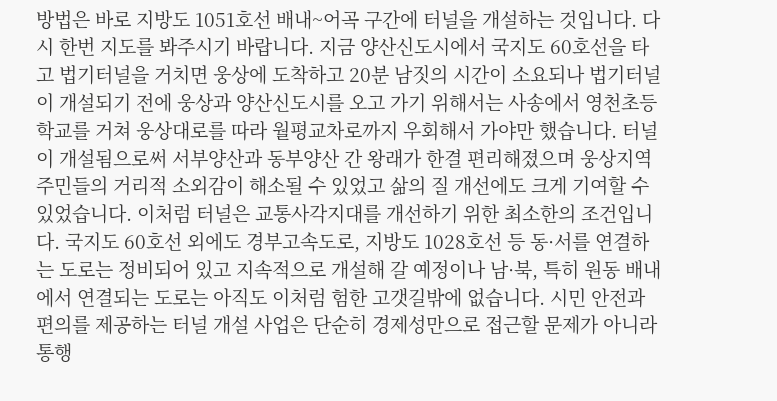방법은 바로 지방도 1051호선 배내~어곡 구간에 터널을 개설하는 것입니다. 다시 한번 지도를 봐주시기 바랍니다. 지금 양산신도시에서 국지도 60호선을 타고 법기터널을 거치면 웅상에 도착하고 20분 남짓의 시간이 소요되나 법기터널이 개설되기 전에 웅상과 양산신도시를 오고 가기 위해서는 사송에서 영천초등학교를 거쳐 웅상대로를 따라 월평교차로까지 우회해서 가야만 했습니다. 터널이 개설됨으로써 서부양산과 동부양산 간 왕래가 한결 편리해졌으며 웅상지역 주민들의 거리적 소외감이 해소될 수 있었고 삶의 질 개선에도 크게 기여할 수 있었습니다. 이처럼 터널은 교통사각지대를 개선하기 위한 최소한의 조건입니다. 국지도 60호선 외에도 경부고속도로, 지방도 1028호선 등 동·서를 연결하는 도로는 정비되어 있고 지속적으로 개설해 갈 예정이나 남·북, 특히 원동 배내에서 연결되는 도로는 아직도 이처럼 험한 고갯길밖에 없습니다. 시민 안전과 편의를 제공하는 터널 개설 사업은 단순히 경제성만으로 접근할 문제가 아니라 통행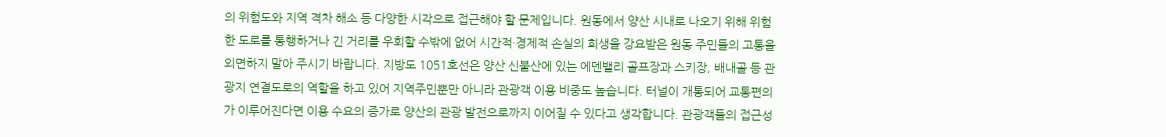의 위험도와 지역 격차 해소 등 다양한 시각으로 접근해야 할 문제입니다. 원동에서 양산 시내로 나오기 위해 위험한 도로를 통행하거나 긴 거리를 우회할 수밖에 없어 시간적·경제적 손실의 희생을 강요받은 원동 주민들의 고통을 외면하지 말아 주시기 바랍니다. 지방도 1051호선은 양산 신불산에 있는 에덴밸리 골프장과 스키장, 배내골 등 관광지 연결도로의 역할을 하고 있어 지역주민뿐만 아니라 관광객 이용 비중도 높습니다. 터널이 개통되어 교통편의가 이루어진다면 이용 수요의 증가로 양산의 관광 발전으로까지 이어질 수 있다고 생각합니다. 관광객들의 접근성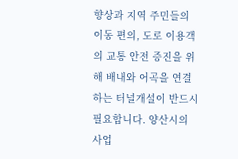향상과 지역 주민들의 이동 편의, 도로 이용객의 교통 안전 증진을 위해 배내와 어곡을 연결하는 터널개설이 반드시 필요합니다. 양산시의 사업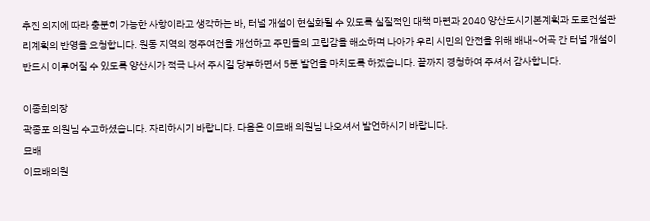추진 의지에 따라 충분히 가능한 사항이라고 생각하는 바, 터널 개설이 현실화될 수 있도록 실질적인 대책 마련과 2040 양산도시기본계획과 도로건설관리계획의 반영을 요청합니다. 원동 지역의 정주여건을 개선하고 주민들의 고립감을 해소하며 나아가 우리 시민의 안전을 위해 배내~어곡 간 터널 개설이 반드시 이루어질 수 있도록 양산시가 적극 나서 주시길 당부하면서 5분 발언을 마치도록 하겠습니다. 끝까지 경청하여 주셔서 감사합니다.

이종희의장
곽종포 의원님 수고하셨습니다. 자리하시기 바랍니다. 다음은 이묘배 의원님 나오셔서 발언하시기 바랍니다.
묘배
이묘배의원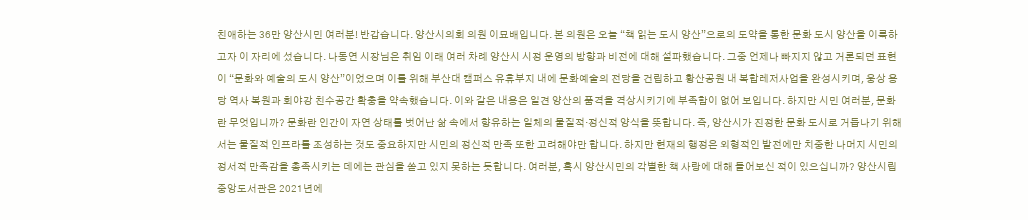친애하는 36만 양산시민 여러분! 반갑습니다. 양산시의회 의원 이묘배입니다. 본 의원은 오늘 “책 읽는 도시 양산”으로의 도약을 통한 문화 도시 양산을 이룩하고자 이 자리에 섰습니다. 나동연 시장님은 취임 이래 여러 차례 양산시 시정 운영의 방향과 비전에 대해 설파했습니다. 그중 언제나 빠지지 않고 거론되던 표현이 “문화와 예술의 도시 양산”이었으며 이를 위해 부산대 캠퍼스 유휴부지 내에 문화예술의 전당을 건립하고 황산공원 내 복합레저사업을 완성시키며, 웅상 용당 역사 복원과 회야강 친수공간 확충을 약속했습니다. 이와 같은 내용은 일견 양산의 품격을 격상시키기에 부족함이 없어 보입니다. 하지만 시민 여러분, 문화란 무엇입니까? 문화란 인간이 자연 상태를 벗어난 삶 속에서 향유하는 일체의 물질적·정신적 양식을 뜻합니다. 즉, 양산시가 진정한 문화 도시로 거듭나기 위해서는 물질적 인프라를 조성하는 것도 중요하지만 시민의 정신적 만족 또한 고려해야만 합니다. 하지만 현재의 행정은 외형적인 발전에만 치중한 나머지 시민의 정서적 만족감을 총족시키는 데에는 관심을 쏟고 있지 못하는 듯합니다. 여러분, 혹시 양산시민의 각별한 책 사랑에 대해 들어보신 적이 있으십니까? 양산시립 중앙도서관은 2021년에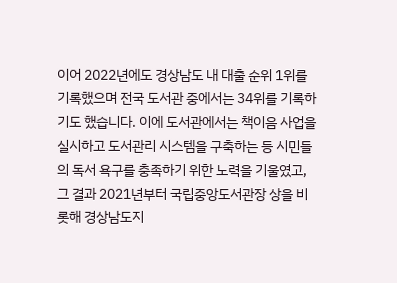이어 2022년에도 경상남도 내 대출 순위 1위를 기록했으며 전국 도서관 중에서는 34위를 기록하기도 했습니다. 이에 도서관에서는 책이음 사업을 실시하고 도서관리 시스템을 구축하는 등 시민들의 독서 욕구를 충족하기 위한 노력을 기울였고, 그 결과 2021년부터 국립중앙도서관장 상을 비롯해 경상남도지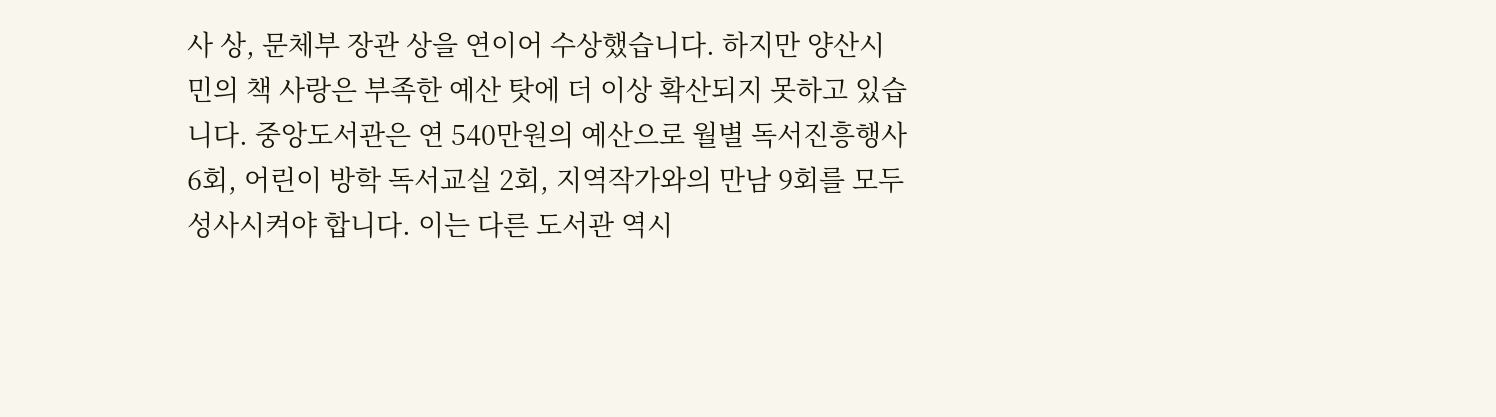사 상, 문체부 장관 상을 연이어 수상했습니다. 하지만 양산시민의 책 사랑은 부족한 예산 탓에 더 이상 확산되지 못하고 있습니다. 중앙도서관은 연 540만원의 예산으로 월별 독서진흥행사 6회, 어린이 방학 독서교실 2회, 지역작가와의 만남 9회를 모두 성사시켜야 합니다. 이는 다른 도서관 역시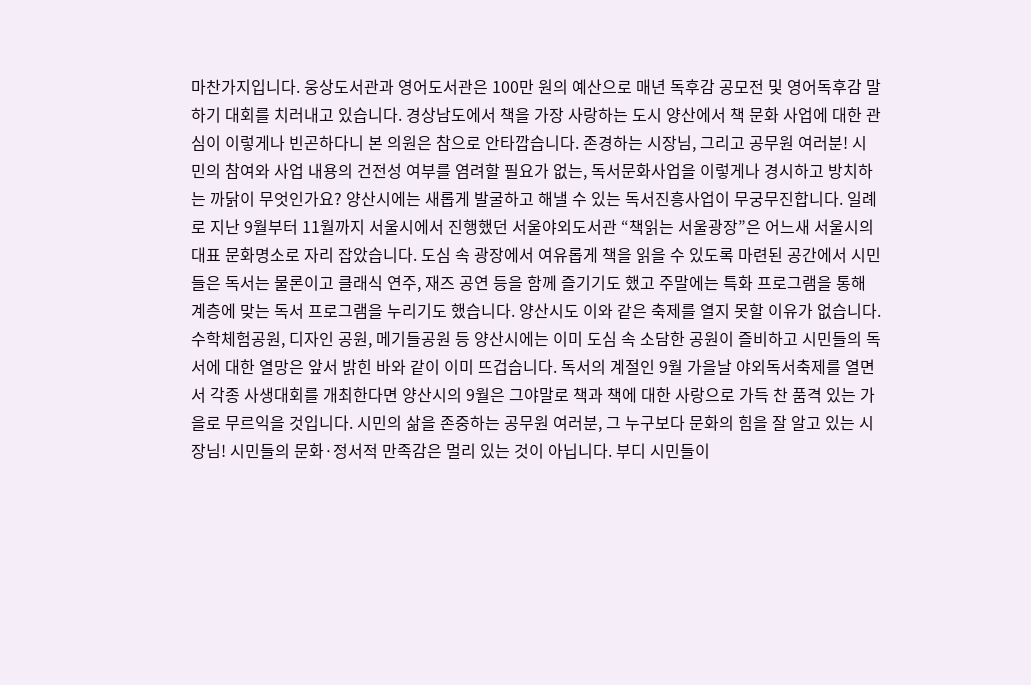마찬가지입니다. 웅상도서관과 영어도서관은 100만 원의 예산으로 매년 독후감 공모전 및 영어독후감 말하기 대회를 치러내고 있습니다. 경상남도에서 책을 가장 사랑하는 도시 양산에서 책 문화 사업에 대한 관심이 이렇게나 빈곤하다니 본 의원은 참으로 안타깝습니다. 존경하는 시장님, 그리고 공무원 여러분! 시민의 참여와 사업 내용의 건전성 여부를 염려할 필요가 없는, 독서문화사업을 이렇게나 경시하고 방치하는 까닭이 무엇인가요? 양산시에는 새롭게 발굴하고 해낼 수 있는 독서진흥사업이 무궁무진합니다. 일례로 지난 9월부터 11월까지 서울시에서 진행했던 서울야외도서관 “책읽는 서울광장”은 어느새 서울시의 대표 문화명소로 자리 잡았습니다. 도심 속 광장에서 여유롭게 책을 읽을 수 있도록 마련된 공간에서 시민들은 독서는 물론이고 클래식 연주, 재즈 공연 등을 함께 즐기기도 했고 주말에는 특화 프로그램을 통해 계층에 맞는 독서 프로그램을 누리기도 했습니다. 양산시도 이와 같은 축제를 열지 못할 이유가 없습니다. 수학체험공원, 디자인 공원, 메기들공원 등 양산시에는 이미 도심 속 소담한 공원이 즐비하고 시민들의 독서에 대한 열망은 앞서 밝힌 바와 같이 이미 뜨겁습니다. 독서의 계절인 9월 가을날 야외독서축제를 열면서 각종 사생대회를 개최한다면 양산시의 9월은 그야말로 책과 책에 대한 사랑으로 가득 찬 품격 있는 가을로 무르익을 것입니다. 시민의 삶을 존중하는 공무원 여러분, 그 누구보다 문화의 힘을 잘 알고 있는 시장님! 시민들의 문화·정서적 만족감은 멀리 있는 것이 아닙니다. 부디 시민들이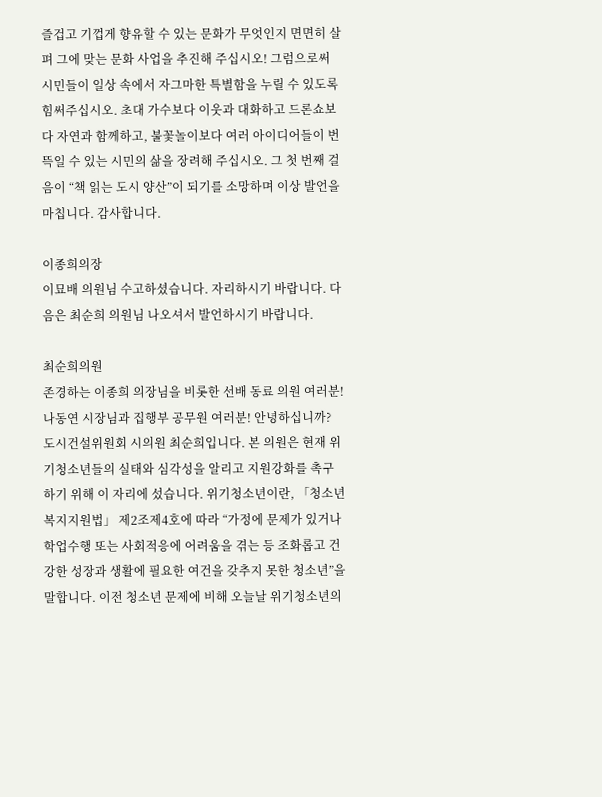즐겁고 기껍게 향유할 수 있는 문화가 무엇인지 면면히 살펴 그에 맞는 문화 사업을 추진해 주십시오! 그럼으로써 시민들이 일상 속에서 자그마한 특별함을 누릴 수 있도록 힘써주십시오. 초대 가수보다 이웃과 대화하고 드론쇼보다 자연과 함께하고, 불꽃놀이보다 여러 아이디어들이 번뜩일 수 있는 시민의 삶을 장려해 주십시오. 그 첫 번째 걸음이 “책 읽는 도시 양산”이 되기를 소망하며 이상 발언을 마칩니다. 감사합니다.

이종희의장
이묘배 의원님 수고하셨습니다. 자리하시기 바랍니다. 다음은 최순희 의원님 나오셔서 발언하시기 바랍니다.

최순희의원
존경하는 이종희 의장님을 비롯한 선배 동료 의원 여러분! 나동연 시장님과 집행부 공무원 여러분! 안녕하십니까? 도시건설위원회 시의원 최순희입니다. 본 의원은 현재 위기청소년들의 실태와 심각성을 알리고 지원강화를 촉구하기 위해 이 자리에 섰습니다. 위기청소년이란, 「청소년복지지원법」 제2조제4호에 따라 “가정에 문제가 있거나 학업수행 또는 사회적응에 어려움을 겪는 등 조화롭고 건강한 성장과 생활에 필요한 여건을 갖추지 못한 청소년”을 말합니다. 이전 청소년 문제에 비해 오늘날 위기청소년의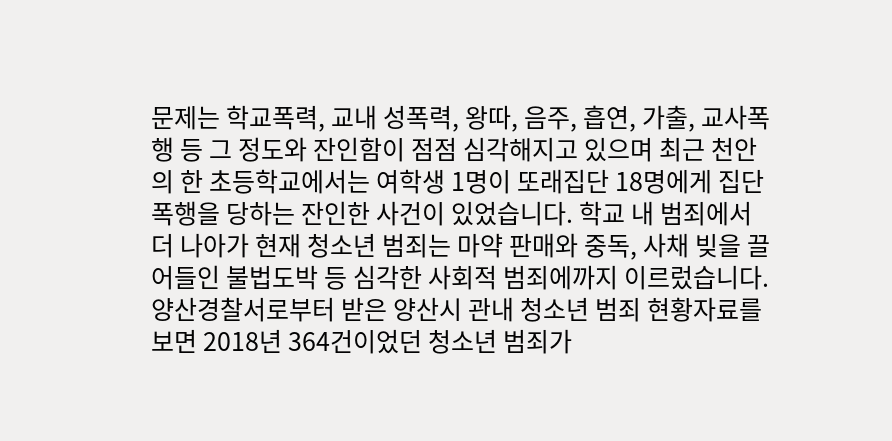문제는 학교폭력, 교내 성폭력, 왕따, 음주, 흡연, 가출, 교사폭행 등 그 정도와 잔인함이 점점 심각해지고 있으며 최근 천안의 한 초등학교에서는 여학생 1명이 또래집단 18명에게 집단폭행을 당하는 잔인한 사건이 있었습니다. 학교 내 범죄에서 더 나아가 현재 청소년 범죄는 마약 판매와 중독, 사채 빚을 끌어들인 불법도박 등 심각한 사회적 범죄에까지 이르렀습니다. 양산경찰서로부터 받은 양산시 관내 청소년 범죄 현황자료를 보면 2018년 364건이었던 청소년 범죄가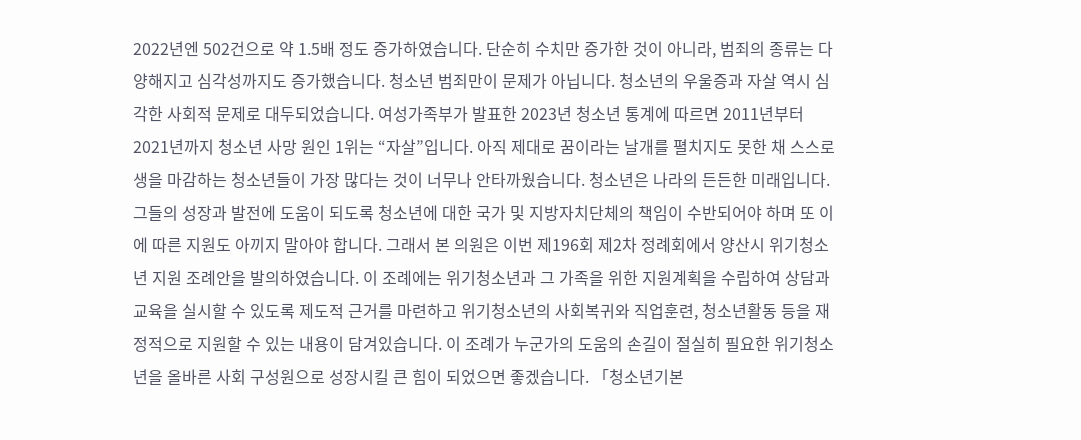2022년엔 502건으로 약 1.5배 정도 증가하였습니다. 단순히 수치만 증가한 것이 아니라, 범죄의 종류는 다양해지고 심각성까지도 증가했습니다. 청소년 범죄만이 문제가 아닙니다. 청소년의 우울증과 자살 역시 심각한 사회적 문제로 대두되었습니다. 여성가족부가 발표한 2023년 청소년 통계에 따르면 2011년부터 2021년까지 청소년 사망 원인 1위는 “자살”입니다. 아직 제대로 꿈이라는 날개를 펼치지도 못한 채 스스로 생을 마감하는 청소년들이 가장 많다는 것이 너무나 안타까웠습니다. 청소년은 나라의 든든한 미래입니다. 그들의 성장과 발전에 도움이 되도록 청소년에 대한 국가 및 지방자치단체의 책임이 수반되어야 하며 또 이에 따른 지원도 아끼지 말아야 합니다. 그래서 본 의원은 이번 제196회 제2차 정례회에서 양산시 위기청소년 지원 조례안을 발의하였습니다. 이 조례에는 위기청소년과 그 가족을 위한 지원계획을 수립하여 상담과 교육을 실시할 수 있도록 제도적 근거를 마련하고 위기청소년의 사회복귀와 직업훈련, 청소년활동 등을 재정적으로 지원할 수 있는 내용이 담겨있습니다. 이 조례가 누군가의 도움의 손길이 절실히 필요한 위기청소년을 올바른 사회 구성원으로 성장시킬 큰 힘이 되었으면 좋겠습니다. 「청소년기본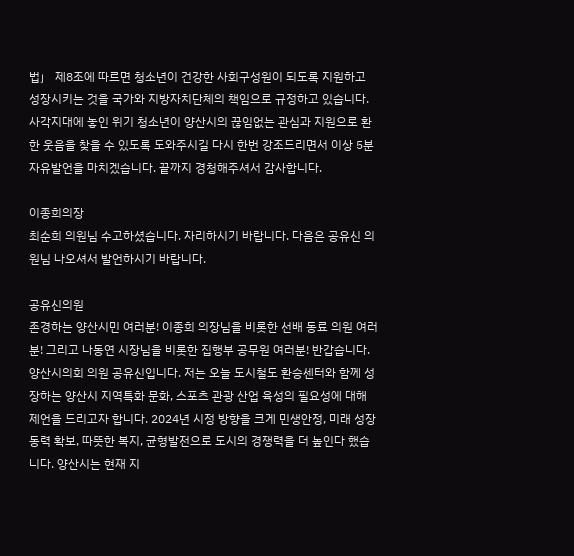법」 제8조에 따르면 청소년이 건강한 사회구성원이 되도록 지원하고 성장시키는 것을 국가와 지방자치단체의 책임으로 규정하고 있습니다. 사각지대에 놓인 위기 청소년이 양산시의 끊임없는 관심과 지원으로 환한 웃음을 찾을 수 있도록 도와주시길 다시 한번 강조드리면서 이상 5분 자유발언을 마치겠습니다. 끝까지 경청해주셔서 감사합니다.

이종희의장
최순희 의원님 수고하셨습니다. 자리하시기 바랍니다. 다음은 공유신 의원님 나오셔서 발언하시기 바랍니다.

공유신의원
존경하는 양산시민 여러분! 이종희 의장님을 비롯한 선배 동료 의원 여러분! 그리고 나동연 시장님을 비롯한 집행부 공무원 여러분! 반갑습니다. 양산시의회 의원 공유신입니다. 저는 오늘 도시철도 환승센터와 함께 성장하는 양산시 지역특화 문화, 스포츠 관광 산업 육성의 필요성에 대해 제언을 드리고자 합니다. 2024년 시정 방향을 크게 민생안정, 미래 성장동력 확보, 따뜻한 복지, 균형발전으로 도시의 경쟁력을 더 높인다 했습니다. 양산시는 현재 지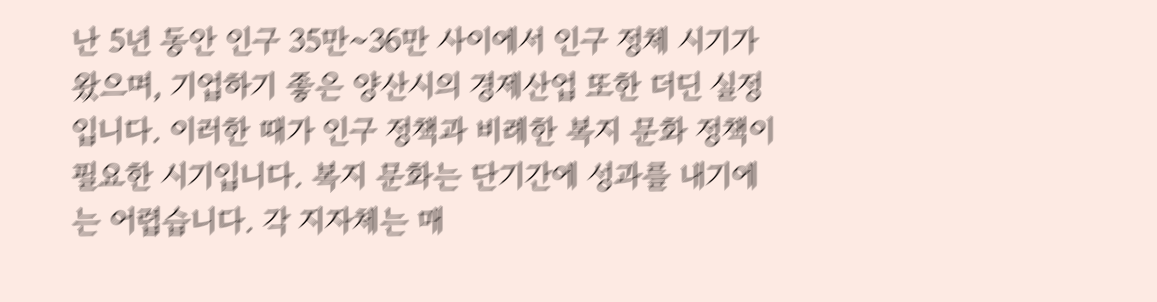난 5년 동안 인구 35만~36만 사이에서 인구 정체 시기가 왔으며, 기업하기 좋은 양산시의 경제산업 또한 더딘 실정입니다. 이러한 때가 인구 정책과 비례한 복지 문화 정책이 필요한 시기입니다. 복지 문화는 단기간에 성과를 내기에는 어렵습니다. 각 지자체는 매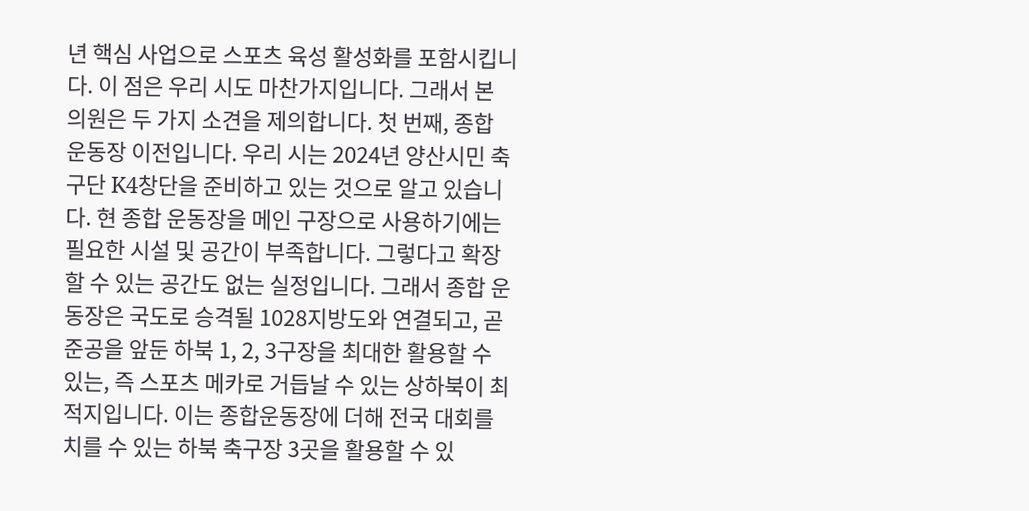년 핵심 사업으로 스포츠 육성 활성화를 포함시킵니다. 이 점은 우리 시도 마찬가지입니다. 그래서 본 의원은 두 가지 소견을 제의합니다. 첫 번째, 종합 운동장 이전입니다. 우리 시는 2024년 양산시민 축구단 K4창단을 준비하고 있는 것으로 알고 있습니다. 현 종합 운동장을 메인 구장으로 사용하기에는 필요한 시설 및 공간이 부족합니다. 그렇다고 확장할 수 있는 공간도 없는 실정입니다. 그래서 종합 운동장은 국도로 승격될 1028지방도와 연결되고, 곧 준공을 앞둔 하북 1, 2, 3구장을 최대한 활용할 수 있는, 즉 스포츠 메카로 거듭날 수 있는 상하북이 최적지입니다. 이는 종합운동장에 더해 전국 대회를 치를 수 있는 하북 축구장 3곳을 활용할 수 있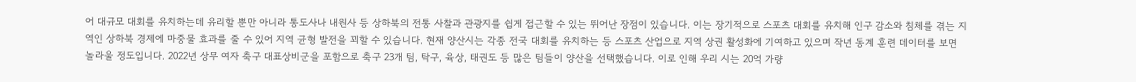어 대규모 대회를 유치하는데 유리할 뿐만 아니라 통도사나 내원사 등 상하북의 전통 사찰과 관광지를 쉽게 접근할 수 있는 뛰어난 장점이 있습니다. 이는 장기적으로 스포츠 대회를 유치해 인구 감소와 침체를 겪는 지역인 상하북 경제에 마중물 효과를 줄 수 있어 지역 균형 발전을 꾀할 수 있습니다. 현재 양산시는 각종 전국 대회를 유치하는 등 스포츠 산업으로 지역 상권 활성화에 기여하고 있으며 작년 동계 훈련 데이터를 보면 놀라울 정도입니다. 2022년 상무 여자 축구 대표상비군을 포함으로 축구 23개 팀, 탁구, 육상, 태권도 등 많은 팀들이 양산을 선택했습니다. 이로 인해 우리 시는 20억 가량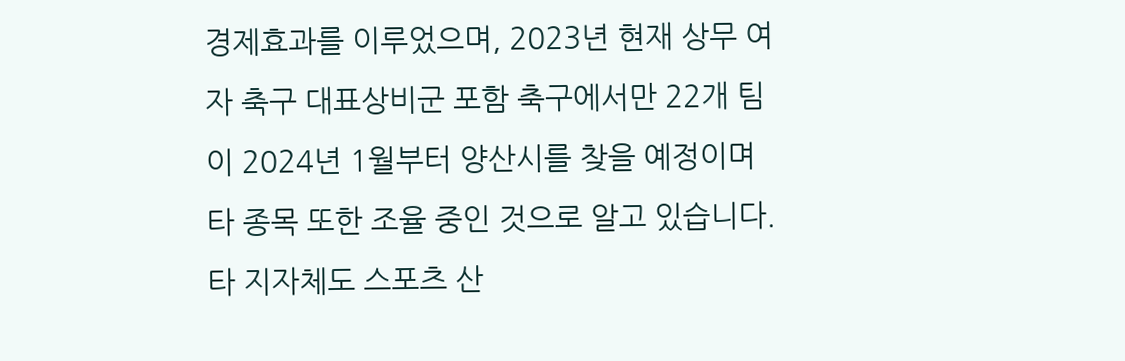경제효과를 이루었으며, 2023년 현재 상무 여자 축구 대표상비군 포함 축구에서만 22개 팀이 2024년 1월부터 양산시를 찾을 예정이며 타 종목 또한 조율 중인 것으로 알고 있습니다. 타 지자체도 스포츠 산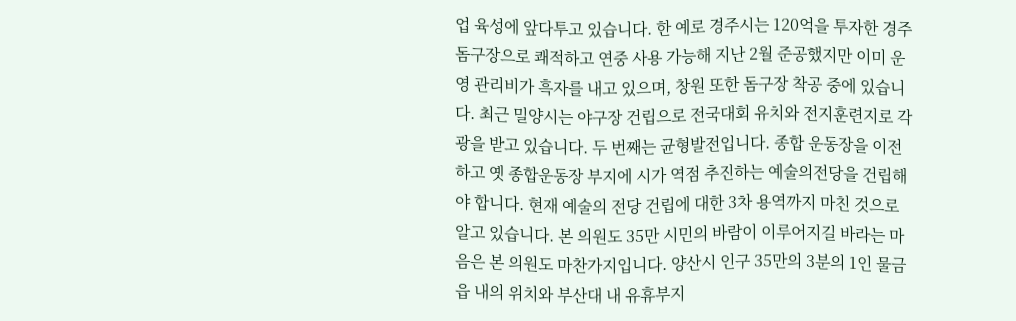업 육성에 앞다투고 있습니다. 한 예로 경주시는 120억을 투자한 경주 돔구장으로 쾌적하고 연중 사용 가능해 지난 2월 준공했지만 이미 운영 관리비가 흑자를 내고 있으며, 창원 또한 돔구장 착공 중에 있습니다. 최근 밀양시는 야구장 건립으로 전국대회 유치와 전지훈련지로 각광을 받고 있습니다. 두 번째는 균형발전입니다. 종합 운동장을 이전하고 옛 종합운동장 부지에 시가 역점 추진하는 예술의전당을 건립해야 합니다. 현재 예술의 전당 건립에 대한 3차 용역까지 마친 것으로 알고 있습니다. 본 의원도 35만 시민의 바람이 이루어지길 바라는 마음은 본 의원도 마찬가지입니다. 양산시 인구 35만의 3분의 1인 물금읍 내의 위치와 부산대 내 유휴부지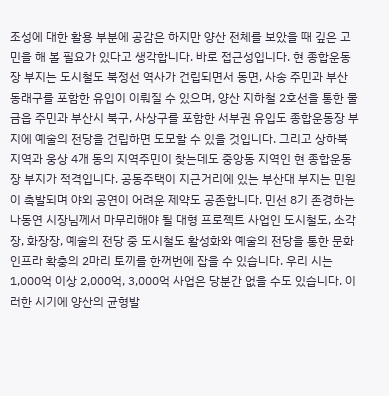조성에 대한 활용 부분에 공감은 하지만 양산 전체를 보았을 때 깊은 고민을 해 볼 필요가 있다고 생각합니다. 바로 접근성입니다. 현 종합운동장 부지는 도시철도 북정선 역사가 건립되면서 동면, 사송 주민과 부산 동래구를 포함한 유입이 이뤄질 수 있으며, 양산 지하철 2호선을 통한 물금읍 주민과 부산시 북구, 사상구를 포함한 서부권 유입도 종합운동장 부지에 예술의 전당을 건립하면 도모할 수 있을 것입니다. 그리고 상하북 지역과 웅상 4개 동의 지역주민이 찾는데도 중앙동 지역인 현 종합운동장 부지가 적격입니다. 공동주택이 지근거리에 있는 부산대 부지는 민원이 촉발되며 야외 공연이 어려운 제약도 공존합니다. 민선 8기 존경하는 나동연 시장님께서 마무리해야 될 대형 프로젝트 사업인 도시철도, 소각장, 화장장, 예술의 전당 중 도시철도 활성화와 예술의 전당을 통한 문화 인프라 확충의 2마리 토끼를 한꺼번에 잡을 수 있습니다. 우리 시는 1,000억 이상 2,000억, 3,000억 사업은 당분간 없을 수도 있습니다. 이러한 시기에 양산의 균형발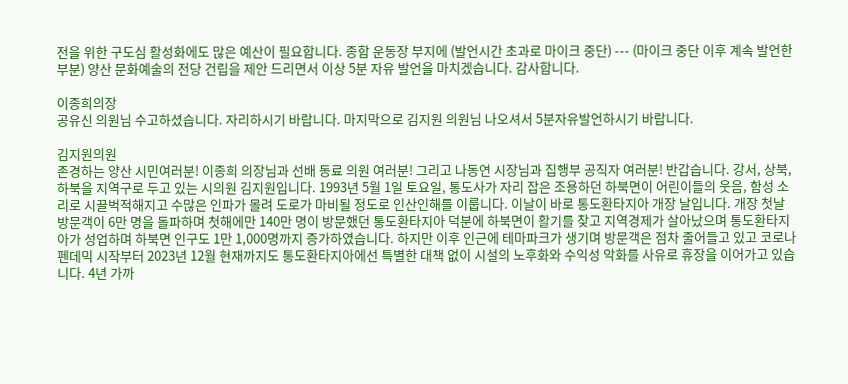전을 위한 구도심 활성화에도 많은 예산이 필요합니다. 종합 운동장 부지에 (발언시간 초과로 마이크 중단) --- (마이크 중단 이후 계속 발언한 부분) 양산 문화예술의 전당 건립을 제안 드리면서 이상 5분 자유 발언을 마치겠습니다. 감사합니다.

이종희의장
공유신 의원님 수고하셨습니다. 자리하시기 바랍니다. 마지막으로 김지원 의원님 나오셔서 5분자유발언하시기 바랍니다.

김지원의원
존경하는 양산 시민여러분! 이종희 의장님과 선배 동료 의원 여러분! 그리고 나동연 시장님과 집행부 공직자 여러분! 반갑습니다. 강서, 상북, 하북을 지역구로 두고 있는 시의원 김지원입니다. 1993년 5월 1일 토요일, 통도사가 자리 잡은 조용하던 하북면이 어린이들의 웃음, 함성 소리로 시끌벅적해지고 수많은 인파가 몰려 도로가 마비될 정도로 인산인해를 이룹니다. 이날이 바로 통도환타지아 개장 날입니다. 개장 첫날 방문객이 6만 명을 돌파하며 첫해에만 140만 명이 방문했던 통도환타지아 덕분에 하북면이 활기를 찾고 지역경제가 살아났으며 통도환타지아가 성업하며 하북면 인구도 1만 1,000명까지 증가하였습니다. 하지만 이후 인근에 테마파크가 생기며 방문객은 점차 줄어들고 있고 코로나 펜데믹 시작부터 2023년 12월 현재까지도 통도환타지아에선 특별한 대책 없이 시설의 노후화와 수익성 악화를 사유로 휴장을 이어가고 있습니다. 4년 가까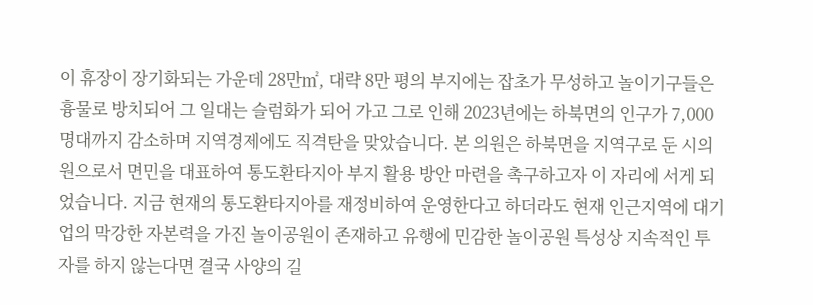이 휴장이 장기화되는 가운데 28만㎡, 대략 8만 평의 부지에는 잡초가 무성하고 놀이기구들은 흉물로 방치되어 그 일대는 슬럼화가 되어 가고 그로 인해 2023년에는 하북면의 인구가 7,000명대까지 감소하며 지역경제에도 직격탄을 맞았습니다. 본 의원은 하북면을 지역구로 둔 시의원으로서 면민을 대표하여 통도환타지아 부지 활용 방안 마련을 촉구하고자 이 자리에 서게 되었습니다. 지금 현재의 통도환타지아를 재정비하여 운영한다고 하더라도 현재 인근지역에 대기업의 막강한 자본력을 가진 놀이공원이 존재하고 유행에 민감한 놀이공원 특성상 지속적인 투자를 하지 않는다면 결국 사양의 길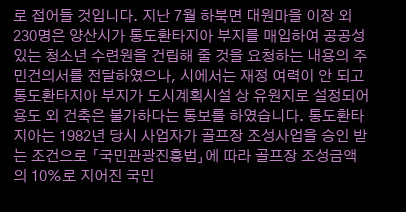로 접어들 것입니다. 지난 7월 하북면 대원마을 이장 외 230명은 양산시가 통도환타지아 부지를 매입하여 공공성 있는 청소년 수련원을 건립해 줄 것을 요청하는 내용의 주민건의서를 전달하였으나, 시에서는 재정 여력이 안 되고 통도환타지아 부지가 도시계획시설 상 유원지로 설정되어 용도 외 건축은 불가하다는 통보를 하였습니다. 통도환타지아는 1982년 당시 사업자가 골프장 조성사업을 승인 받는 조건으로 「국민관광진흥법」에 따라 골프장 조성금액의 10%로 지어진 국민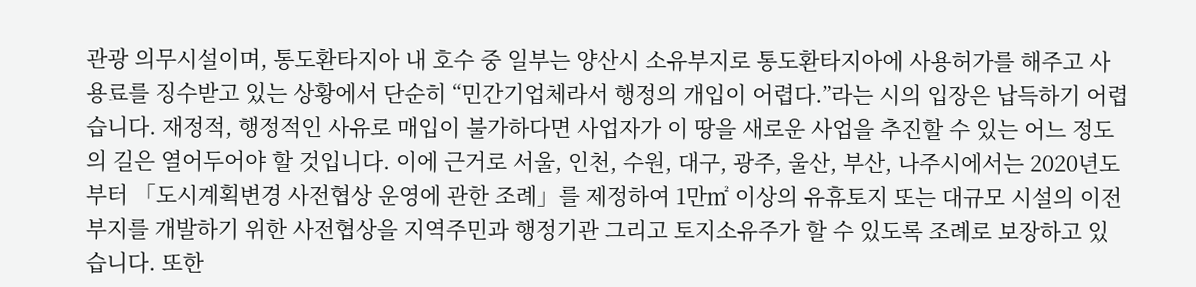관광 의무시설이며, 통도환타지아 내 호수 중 일부는 양산시 소유부지로 통도환타지아에 사용허가를 해주고 사용료를 징수받고 있는 상황에서 단순히 “민간기업체라서 행정의 개입이 어렵다.”라는 시의 입장은 납득하기 어렵습니다. 재정적, 행정적인 사유로 매입이 불가하다면 사업자가 이 땅을 새로운 사업을 추진할 수 있는 어느 정도의 길은 열어두어야 할 것입니다. 이에 근거로 서울, 인천, 수원, 대구, 광주, 울산, 부산, 나주시에서는 2020년도부터 「도시계획변경 사전협상 운영에 관한 조례」를 제정하여 1만㎡ 이상의 유휴토지 또는 대규모 시설의 이전 부지를 개발하기 위한 사전협상을 지역주민과 행정기관 그리고 토지소유주가 할 수 있도록 조례로 보장하고 있습니다. 또한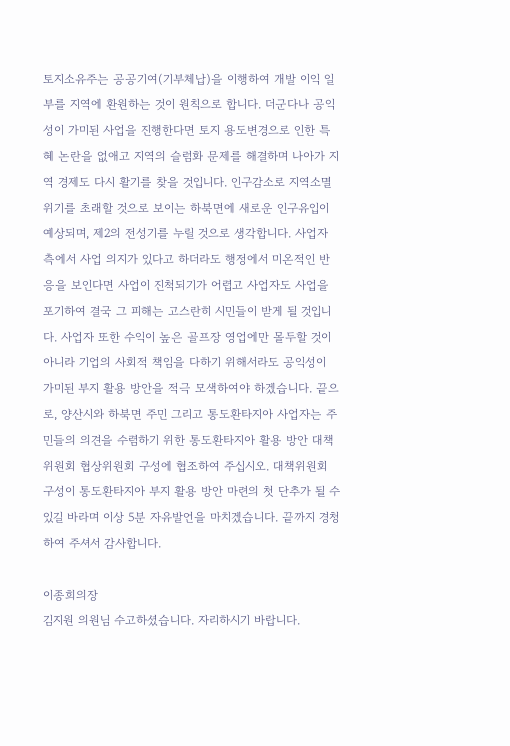토지소유주는 공공기여(기부체납)을 이행하여 개발 이익 일부를 지역에 환원하는 것이 원칙으로 합니다. 더군다나 공익성이 가미된 사업을 진행한다면 토지 용도변경으로 인한 특혜 논란을 없애고 지역의 슬럼화 문제를 해결하며 나아가 지역 경제도 다시 활기를 찾을 것입니다. 인구감소로 지역소멸 위기를 초래할 것으로 보이는 하북면에 새로운 인구유입이 예상되며, 제2의 전성기를 누릴 것으로 생각합니다. 사업자 측에서 사업 의지가 있다고 하더라도 행정에서 미온적인 반응을 보인다면 사업이 진척되기가 어렵고 사업자도 사업을 포기하여 결국 그 피해는 고스란히 시민들이 받게 될 것입니다. 사업자 또한 수익이 높은 골프장 영업에만 몰두할 것이 아니라 기업의 사회적 책임을 다하기 위해서라도 공익성이 가미된 부지 활용 방안을 적극 모색하여야 하겠습니다. 끝으로, 양산시와 하북면 주민 그리고 통도환타지아 사업자는 주민들의 의견을 수렴하기 위한 통도환타지아 활용 방안 대책위원회 협상위원회 구성에 협조하여 주십시오. 대책위원회 구성이 통도환타지아 부지 활용 방안 마련의 첫 단추가 될 수 있길 바라며 이상 5분 자유발언을 마치겠습니다. 끝까지 경청하여 주셔서 감사합니다.

이종희의장
김지원 의원님 수고하셨습니다. 자리하시기 바랍니다.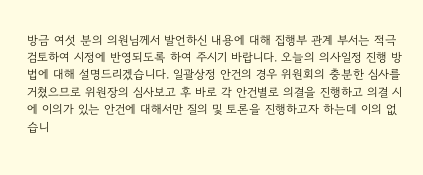방금 여섯 분의 의원님께서 발언하신 내용에 대해 집행부 관계 부서는 적극 검토하여 시정에 반영되도록 하여 주시기 바랍니다. 오늘의 의사일정 진행 방법에 대해 설명드리겠습니다. 일괄상정 안건의 경우 위원회의 충분한 심사를 거쳤으므로 위원장의 심사보고 후 바로 각 안건별로 의결을 진행하고 의결 시에 이의가 있는 안건에 대해서만 질의 및 토론을 진행하고자 하는데 이의 없습니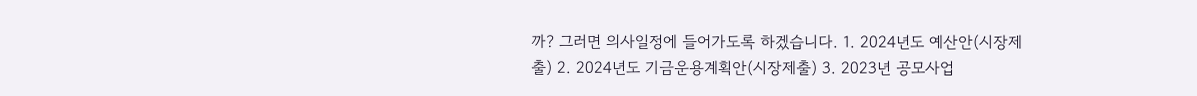까? 그러면 의사일정에 들어가도록 하겠습니다. 1. 2024년도 예산안(시장제출) 2. 2024년도 기금운용계획안(시장제출) 3. 2023년 공모사업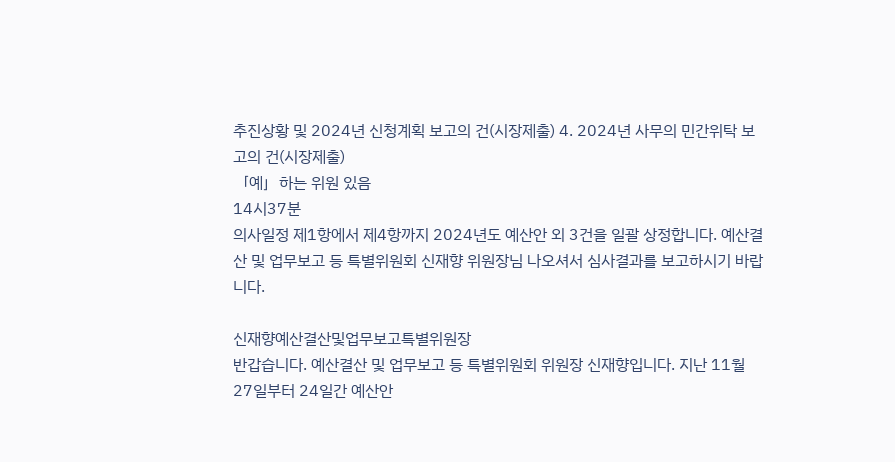추진상황 및 2024년 신청계획 보고의 건(시장제출) 4. 2024년 사무의 민간위탁 보고의 건(시장제출)
「예」하는 위원 있음
14시37분
의사일정 제1항에서 제4항까지 2024년도 예산안 외 3건을 일괄 상정합니다. 예산결산 및 업무보고 등 특별위원회 신재향 위원장님 나오셔서 심사결과를 보고하시기 바랍니다.

신재향예산결산및업무보고특별위원장
반갑습니다. 예산결산 및 업무보고 등 특별위원회 위원장 신재향입니다. 지난 11월 27일부터 24일간 예산안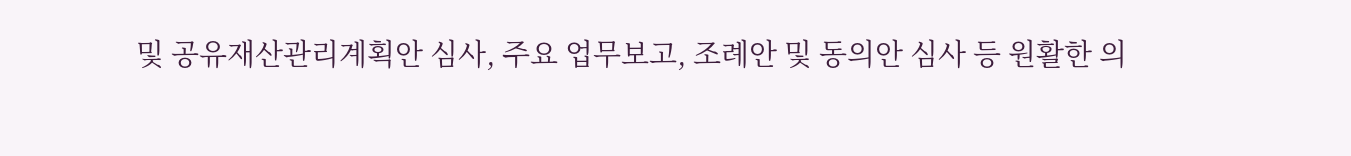및 공유재산관리계획안 심사, 주요 업무보고, 조례안 및 동의안 심사 등 원활한 의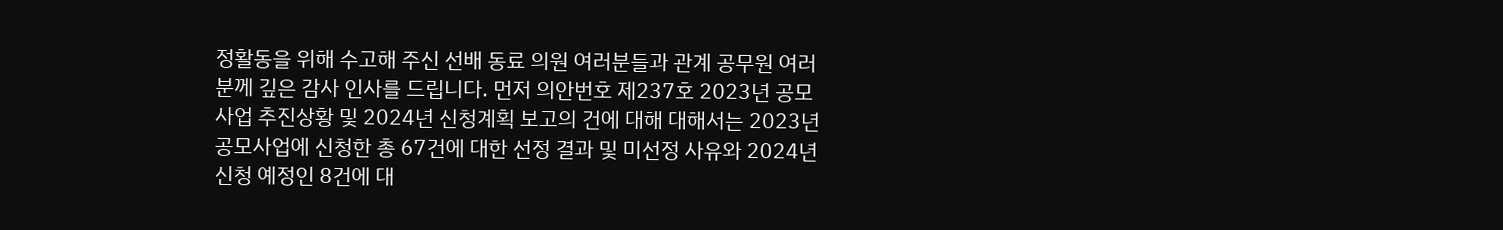정활동을 위해 수고해 주신 선배 동료 의원 여러분들과 관계 공무원 여러분께 깊은 감사 인사를 드립니다. 먼저 의안번호 제237호 2023년 공모사업 추진상황 및 2024년 신청계획 보고의 건에 대해 대해서는 2023년 공모사업에 신청한 총 67건에 대한 선정 결과 및 미선정 사유와 2024년 신청 예정인 8건에 대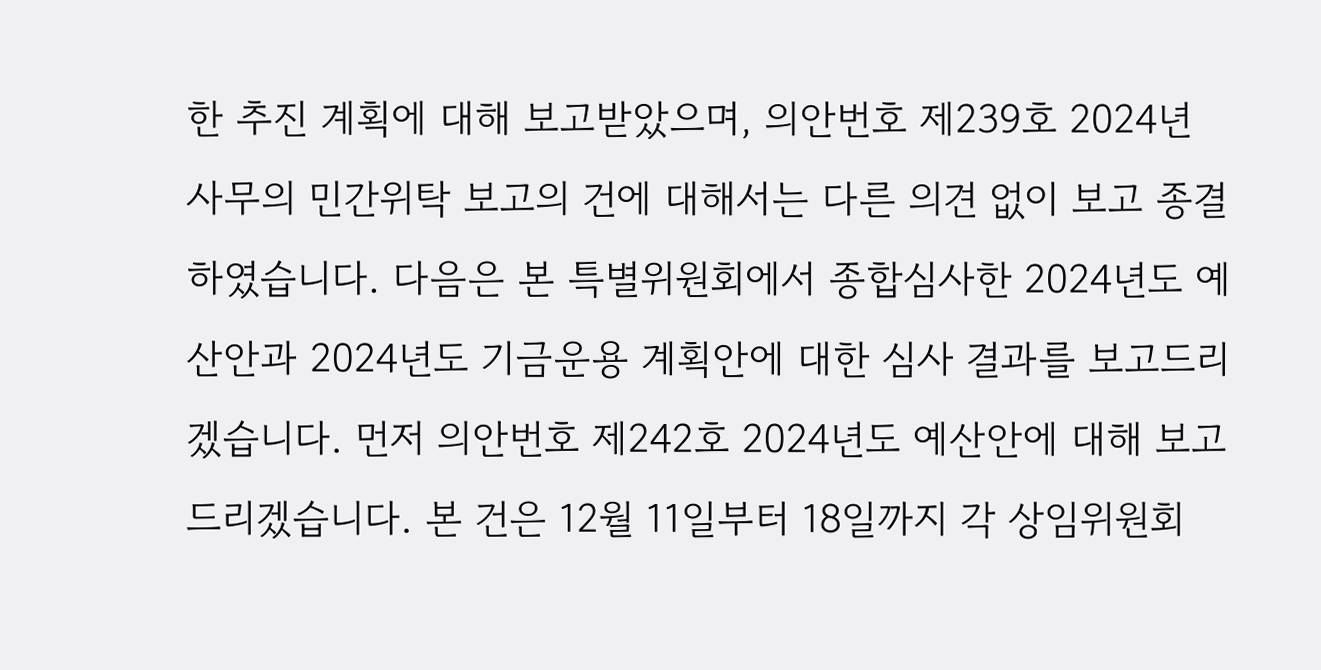한 추진 계획에 대해 보고받았으며, 의안번호 제239호 2024년 사무의 민간위탁 보고의 건에 대해서는 다른 의견 없이 보고 종결하였습니다. 다음은 본 특별위원회에서 종합심사한 2024년도 예산안과 2024년도 기금운용 계획안에 대한 심사 결과를 보고드리겠습니다. 먼저 의안번호 제242호 2024년도 예산안에 대해 보고드리겠습니다. 본 건은 12월 11일부터 18일까지 각 상임위원회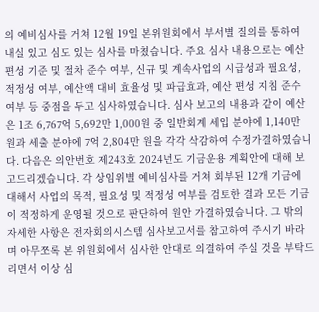의 예비심사를 거쳐 12월 19일 본위원회에서 부서별 질의를 통하여 내실 있고 심도 있는 심사를 마쳤습니다. 주요 심사 내용으로는 예산 편성 기준 및 절차 준수 여부, 신규 및 계속사업의 시급성과 필요성, 적정성 여부, 예산액 대비 효율성 및 파급효과, 예산 편성 지침 준수 여부 등 중점을 두고 심사하였습니다. 심사 보고의 내용과 같이 예산은 1조 6,767억 5,692만 1,000원 중 일반회계 세입 분야에 1,140만 원과 세출 분야에 7억 2,804만 원을 각각 삭감하여 수정가결하였습니다. 다음은 의안번호 제243호 2024년도 기금운용 계획안에 대해 보고드리겠습니다. 각 상임위별 예비심사를 거쳐 회부된 12개 기금에 대해서 사업의 목적, 필요성 및 적정성 여부를 검토한 결과 모든 기금이 적정하게 운영될 것으로 판단하여 원안 가결하였습니다. 그 밖의 자세한 사항은 전자회의시스템 심사보고서를 참고하여 주시기 바라며 아무쪼록 본 위원회에서 심사한 안대로 의결하여 주실 것을 부탁드리면서 이상 심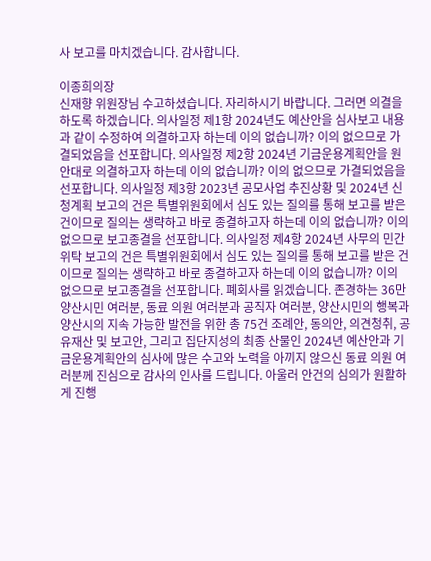사 보고를 마치겠습니다. 감사합니다.

이종희의장
신재향 위원장님 수고하셨습니다. 자리하시기 바랍니다. 그러면 의결을 하도록 하겠습니다. 의사일정 제1항 2024년도 예산안을 심사보고 내용과 같이 수정하여 의결하고자 하는데 이의 없습니까? 이의 없으므로 가결되었음을 선포합니다. 의사일정 제2항 2024년 기금운용계획안을 원안대로 의결하고자 하는데 이의 없습니까? 이의 없으므로 가결되었음을 선포합니다. 의사일정 제3항 2023년 공모사업 추진상황 및 2024년 신청계획 보고의 건은 특별위원회에서 심도 있는 질의를 통해 보고를 받은 건이므로 질의는 생략하고 바로 종결하고자 하는데 이의 없습니까? 이의 없으므로 보고종결을 선포합니다. 의사일정 제4항 2024년 사무의 민간위탁 보고의 건은 특별위원회에서 심도 있는 질의를 통해 보고를 받은 건이므로 질의는 생략하고 바로 종결하고자 하는데 이의 없습니까? 이의 없으므로 보고종결을 선포합니다. 폐회사를 읽겠습니다. 존경하는 36만 양산시민 여러분, 동료 의원 여러분과 공직자 여러분, 양산시민의 행복과 양산시의 지속 가능한 발전을 위한 총 75건 조례안, 동의안, 의견청취, 공유재산 및 보고안, 그리고 집단지성의 최종 산물인 2024년 예산안과 기금운용계획안의 심사에 많은 수고와 노력을 아끼지 않으신 동료 의원 여러분께 진심으로 감사의 인사를 드립니다. 아울러 안건의 심의가 원활하게 진행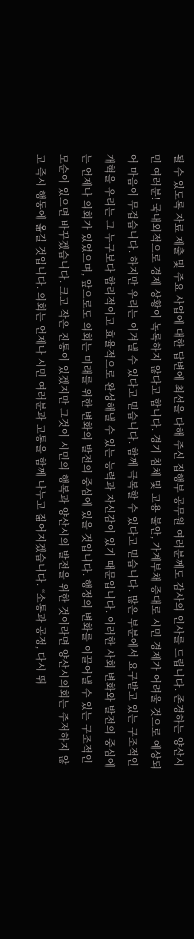될 수 있도록 자료 제출 및 주요 사업에 대한 답변에 최선을 다해 주신 집행부 공무원 여러분께도 감사의 인사를 드립니다. 존경하는 양산시민 여러분! 국내외적으로 경제 상황이 녹록하지 않다고 합니다. 경기 침체 및 고용 불안, 가계부채 증대로 시민 경제가 어려울 것으로 예상되어 마음이 무겁습니다. 하지만 우리는 이겨낼 수 있다고 믿습니다. 함께 극복할 수 있다고 믿습니다. 많은 부분에서 요구받고 있는 구조적인 개혁을 우리는 그 누구보다 합리적이고 효율적으로 완성해낼 수 있는 능력과 자신감이 있기 때문입니다. 이러한 사회 변화와 발전의 중심에는 언제나 의회가 있었으며, 앞으로도 의회는 미래를 위한 변화의 발전의 중심에 있을 것입니다. 행정의 변화를 이끌어낼 수 있는 구조적인 모순이 있으면 바꾸겠습니다. 크고 작은 진통이 있겠지만 그것이 시민의 행복과 양산시의 발전을 위한 것이라면 양산시의회는 주저하지 않고 즉시 행동에 옮길 것입니다. 의회는 언제나 시민 여러분과 고통을 함께 나누고 짊어지겠습니다. “소통과 공정, 다시 뛰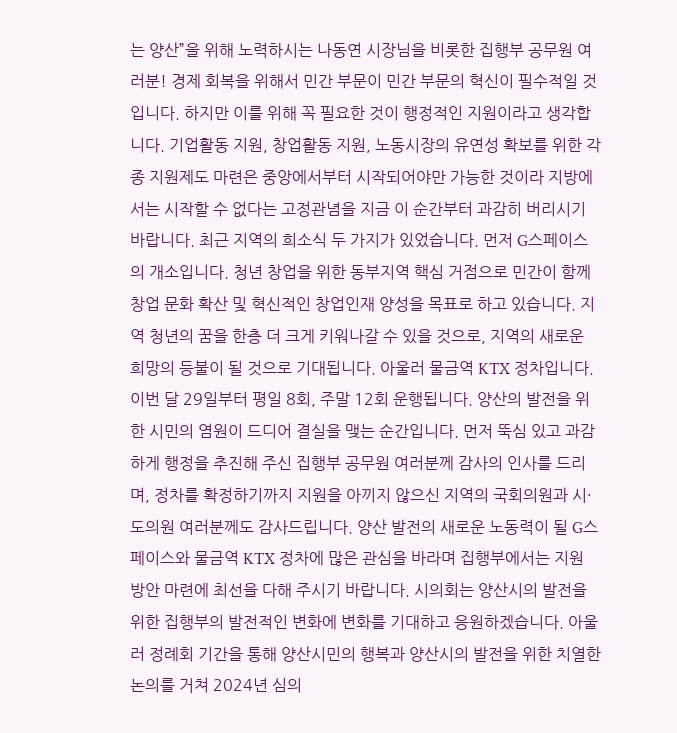는 양산”을 위해 노력하시는 나동연 시장님을 비롯한 집행부 공무원 여러분! 경제 회복을 위해서 민간 부문이 민간 부문의 혁신이 필수적일 것입니다. 하지만 이를 위해 꼭 필요한 것이 행정적인 지원이라고 생각합니다. 기업활동 지원, 창업활동 지원, 노동시장의 유연성 확보를 위한 각종 지원제도 마련은 중앙에서부터 시작되어야만 가능한 것이라 지방에서는 시작할 수 없다는 고정관념을 지금 이 순간부터 과감히 버리시기 바랍니다. 최근 지역의 희소식 두 가지가 있었습니다. 먼저 G스페이스의 개소입니다. 청년 창업을 위한 동부지역 핵심 거점으로 민간이 함께 창업 문화 확산 및 혁신적인 창업인재 양성을 목표로 하고 있습니다. 지역 청년의 꿈을 한층 더 크게 키워나갈 수 있을 것으로, 지역의 새로운 희망의 등불이 될 것으로 기대됩니다. 아울러 물금역 KTX 정차입니다. 이번 달 29일부터 평일 8회, 주말 12회 운행됩니다. 양산의 발전을 위한 시민의 염원이 드디어 결실을 맺는 순간입니다. 먼저 뚝심 있고 과감하게 행정을 추진해 주신 집행부 공무원 여러분께 감사의 인사를 드리며, 정차를 확정하기까지 지원을 아끼지 않으신 지역의 국회의원과 시·도의원 여러분께도 감사드립니다. 양산 발전의 새로운 노동력이 될 G스페이스와 물금역 KTX 정차에 많은 관심을 바라며 집행부에서는 지원 방안 마련에 최선을 다해 주시기 바랍니다. 시의회는 양산시의 발전을 위한 집행부의 발전적인 변화에 변화를 기대하고 응원하겠습니다. 아울러 정례회 기간을 통해 양산시민의 행복과 양산시의 발전을 위한 치열한 논의를 거쳐 2024년 심의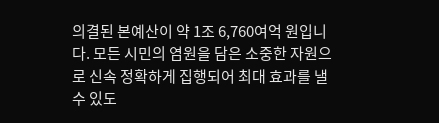의결된 본예산이 약 1조 6,760여억 원입니다. 모든 시민의 염원을 담은 소중한 자원으로 신속 정확하게 집행되어 최대 효과를 낼 수 있도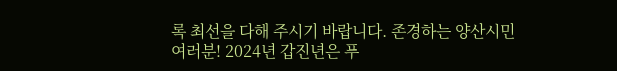록 최선을 다해 주시기 바랍니다. 존경하는 양산시민 여러분! 2024년 갑진년은 푸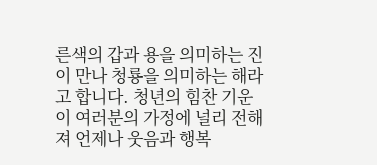른색의 갑과 용을 의미하는 진이 만나 청룡을 의미하는 해라고 합니다. 청년의 힘찬 기운이 여러분의 가정에 널리 전해져 언제나 웃음과 행복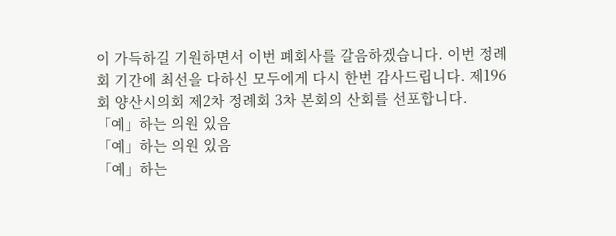이 가득하길 기원하면서 이번 폐회사를 갈음하겠습니다. 이번 정례회 기간에 최선을 다하신 모두에게 다시 한번 감사드립니다. 제196회 양산시의회 제2차 정례회 3차 본회의 산회를 선포합니다.
「예」하는 의원 있음
「예」하는 의원 있음
「예」하는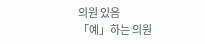의원 있음
「예」하는 의원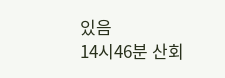있음
14시46분 산회